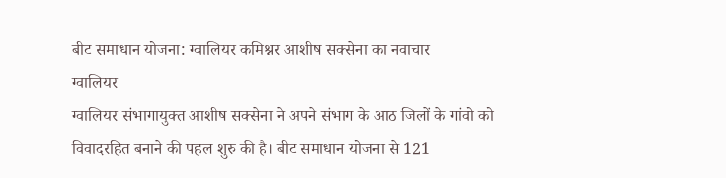बीट समाधान योजना: ग्वालियर कमिश्नर आशीष सक्सेना का नवाचार
ग्वालियर
ग्वालियर संभागायुक्त आशीष सक्सेना ने अपने संभाग के आठ जिलों के गांवो को विवादरहित बनाने की पहल शुरु की है। बीट समाधान योजना से 121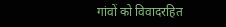गांवों को विवादरहित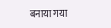बनाया गया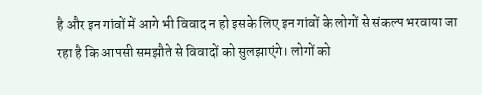है और इन गांवों में आगे भी विवाद न हो इसके लिए इन गांवों के लोगों से संकल्प भरवाया जा रहा है कि आपसी समझौते से विवादों को सुलझाएंगे। लोगों को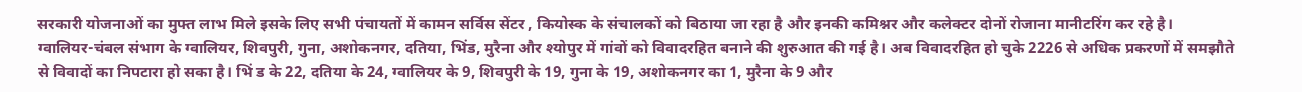सरकारी योजनाओं का मुफ्त लाभ मिले इसके लिए सभी पंचायतों में कामन सर्विस सेंटर , कियोस्क के संचालकों को बिठाया जा रहा है और इनकी कमिश्नर और कलेक्टर दोनों रोजाना मानीटरिंग कर रहे है।
ग्वालियर-चंबल संभाग के ग्वालियर, शिवपुरी, गुना, अशोकनगर, दतिया, भिंड, मुरैना और श्योपुर में गांवों को विवादरहित बनाने की शुरुआत की गई है। अब विवादरहित हो चुके 2226 से अधिक प्रकरणों में समझौते से विवादों का निपटारा हो सका है। भिं ड के 22, दतिया के 24, ग्वालियर के 9, शिवपुरी के 19, गुना के 19, अशोकनगर का 1, मुरैना के 9 और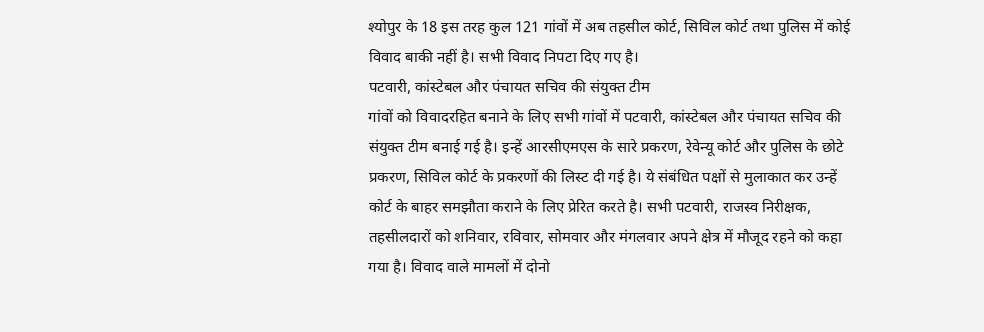श्योपुर के 18 इस तरह कुल 121 गांवों में अब तहसील कोर्ट, सिविल कोर्ट तथा पुलिस में कोई विवाद बाकी नहीं है। सभी विवाद निपटा दिए गए है।
पटवारी, कांस्टेबल और पंचायत सचिव की संयुक्त टीम
गांवों को विवादरहित बनाने के लिए सभी गांवों में पटवारी, कांस्टेबल और पंचायत सचिव की संयुक्त टीम बनाई गई है। इन्हें आरसीएमएस के सारे प्रकरण, रेवेन्यू कोर्ट और पुलिस के छोटे प्रकरण, सिविल कोर्ट के प्रकरणों की लिस्ट दी गई है। ये संबंधित पक्षों से मुलाकात कर उन्हें कोर्ट के बाहर समझौता कराने के लिए प्रेरित करते है। सभी पटवारी, राजस्व निरीक्षक, तहसीलदारों को शनिवार, रविवार, सोमवार और मंगलवार अपने क्षेत्र में मौजूद रहने को कहा गया है। विवाद वाले मामलों में दोनो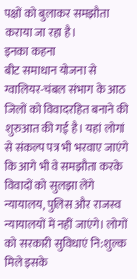पक्षों को बुलाकर समझौता कराया जा रहा है।
इनका कहना
बीट समाधान योजना से ग्वालियर-चंबल संभाग के आठ जिलों को विवादरहित बनाने की शुरुआत की गई है। यहां लोगां से संकल्प पत्र भी भरवाए जाएंगे कि आगे भी वे समझौता करके विवादों को सुलझा लेंगे न्यायालय, पुलिस और राजस्व न्यायालयों में नहीं जाएंगे। लोगों को सरकारी सुविधाएं नि:शुल्क मिले इसके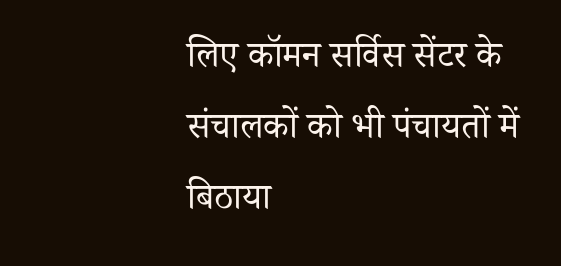लिए कॉमन सर्विस सेंटर के संचालकों को भी पंचायतों में बिठाया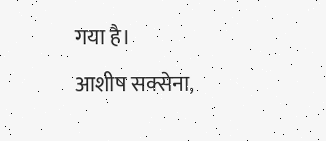गया है।
आशीष सक्सेना,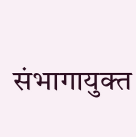संभागायुक्त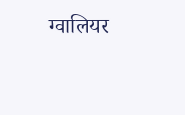ग्वालियर